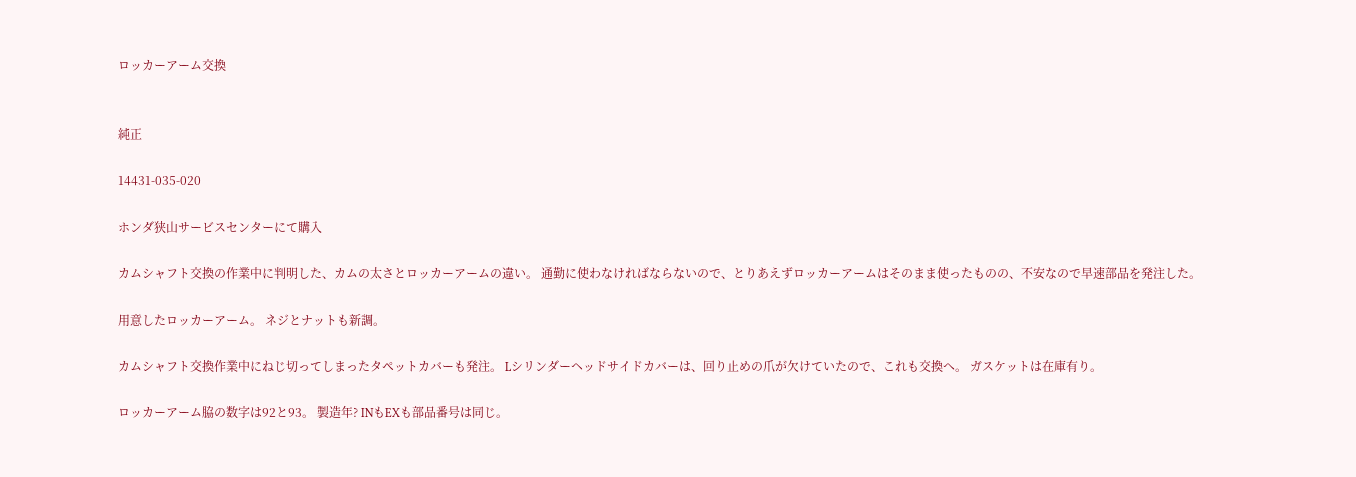ロッカーアーム交換


純正

14431-035-020

ホンダ狭山サービスセンターにて購入

カムシャフト交換の作業中に判明した、カムの太さとロッカーアームの違い。 通勤に使わなければならないので、とりあえずロッカーアームはそのまま使ったものの、不安なので早速部品を発注した。

用意したロッカーアーム。 ネジとナットも新調。

カムシャフト交換作業中にねじ切ってしまったタペットカバーも発注。 Lシリンダーヘッドサイドカバーは、回り止めの爪が欠けていたので、これも交換へ。 ガスケットは在庫有り。

ロッカーアーム脇の数字は92と93。 製造年? INもEXも部品番号は同じ。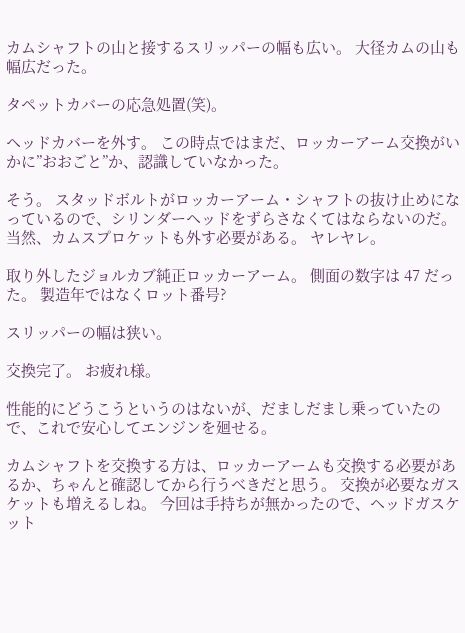カムシャフトの山と接するスリッパーの幅も広い。 大径カムの山も幅広だった。

タペットカバーの応急処置(笑)。

ヘッドカバーを外す。 この時点ではまだ、ロッカーアーム交換がいかに”おおごと”か、認識していなかった。

そう。 スタッドボルトがロッカーアーム・シャフトの抜け止めになっているので、シリンダーヘッドをずらさなくてはならないのだ。 当然、カムスプロケットも外す必要がある。 ヤレヤレ。

取り外したジョルカブ純正ロッカーアーム。 側面の数字は 47 だった。 製造年ではなくロット番号?

スリッパーの幅は狭い。

交換完了。 お疲れ様。

性能的にどうこうというのはないが、だましだまし乗っていたので、これで安心してエンジンを廻せる。

カムシャフトを交換する方は、ロッカーアームも交換する必要があるか、ちゃんと確認してから行うべきだと思う。 交換が必要なガスケットも増えるしね。 今回は手持ちが無かったので、ヘッドガスケット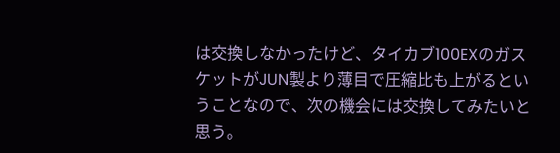は交換しなかったけど、タイカブ100EXのガスケットがJUN製より薄目で圧縮比も上がるということなので、次の機会には交換してみたいと思う。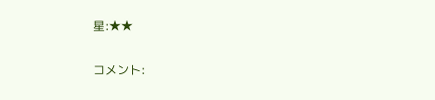星:★★

コメント: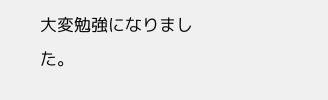大変勉強になりました。